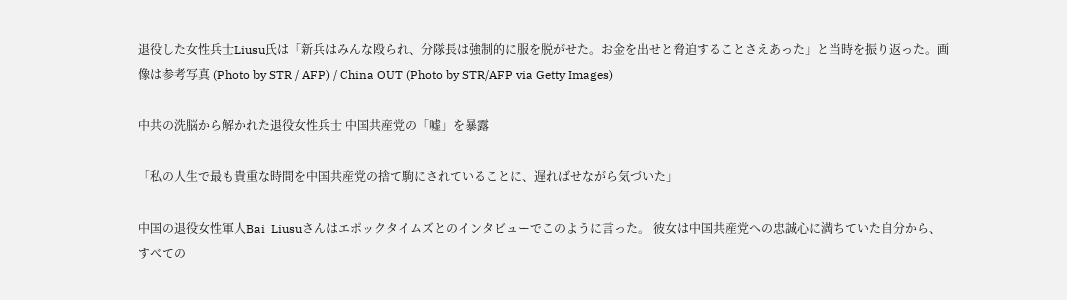退役した女性兵士Liusu氏は「新兵はみんな殴られ、分隊長は強制的に服を脱がせた。お金を出せと脅迫することさえあった」と当時を振り返った。画像は参考写真 (Photo by STR / AFP) / China OUT (Photo by STR/AFP via Getty Images)

中共の洗脳から解かれた退役女性兵士 中国共産党の「嘘」を暴露

「私の人生で最も貴重な時間を中国共産党の捨て駒にされていることに、遅ればせながら気づいた」

中国の退役女性軍人Bai  Liusuさんはエポックタイムズとのインタビューでこのように言った。 彼女は中国共産党への忠誠心に満ちていた自分から、すべての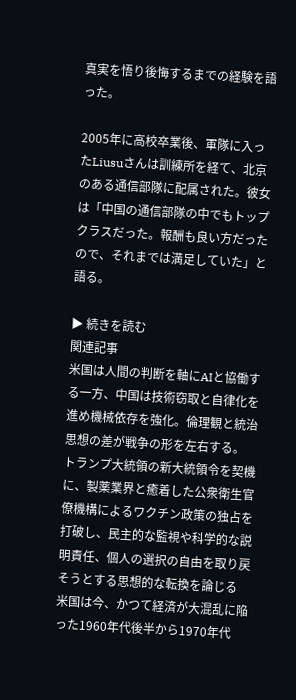真実を悟り後悔するまでの経験を語った。

2005年に高校卒業後、軍隊に入ったLiusuさんは訓練所を経て、北京のある通信部隊に配属された。彼女は「中国の通信部隊の中でもトップクラスだった。報酬も良い方だったので、それまでは満足していた」と語る。

▶ 続きを読む
関連記事
米国は人間の判断を軸にAIと協働する一方、中国は技術窃取と自律化を進め機械依存を強化。倫理観と統治思想の差が戦争の形を左右する。
トランプ大統領の新大統領令を契機に、製薬業界と癒着した公衆衛生官僚機構によるワクチン政策の独占を打破し、民主的な監視や科学的な説明責任、個人の選択の自由を取り戻そうとする思想的な転換を論じる
米国は今、かつて経済が大混乱に陥った1960年代後半から1970年代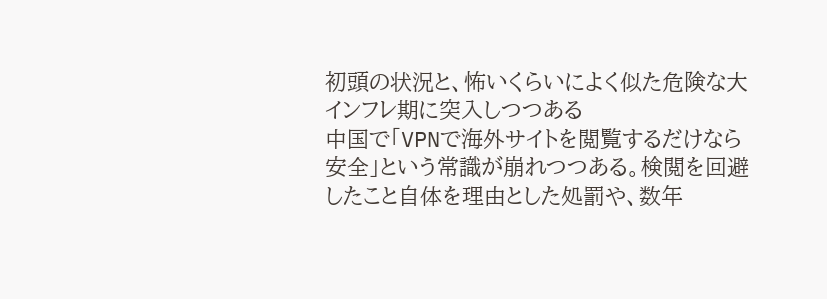初頭の状況と、怖いくらいによく似た危険な大インフレ期に突入しつつある
中国で「VPNで海外サイトを閲覧するだけなら安全」という常識が崩れつつある。検閲を回避したこと自体を理由とした処罰や、数年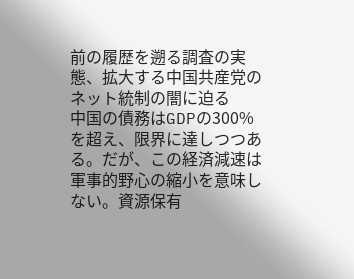前の履歴を遡る調査の実態、拡大する中国共産党のネット統制の闇に迫る
中国の債務はGDPの300%を超え、限界に達しつつある。だが、この経済減速は軍事的野心の縮小を意味しない。資源保有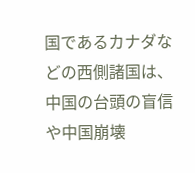国であるカナダなどの西側諸国は、中国の台頭の盲信や中国崩壊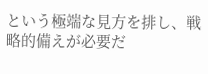という極端な見方を排し、戦略的備えが必要だ